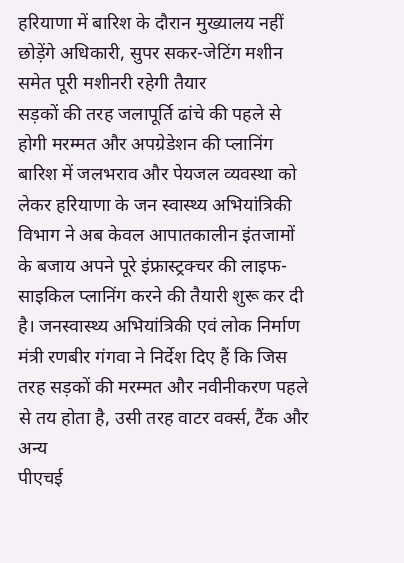हरियाणा में बारिश के दौरान मुख्यालय नहीं छोड़ेंगे अधिकारी, सुपर सकर-जेटिंग मशीन समेत पूरी मशीनरी रहेगी तैयार
सड़कों की तरह जलापूर्ति ढांचे की पहले से होगी मरम्मत और अपग्रेडेशन की प्लानिंग
बारिश में जलभराव और पेयजल व्यवस्था को लेकर हरियाणा के जन स्वास्थ्य अभियांत्रिकी विभाग ने अब केवल आपातकालीन इंतजामों के बजाय अपने पूरे इंफ्रास्ट्रक्चर की लाइफ-साइकिल प्लानिंग करने की तैयारी शुरू कर दी है। जनस्वास्थ्य अभियांत्रिकी एवं लोक निर्माण मंत्री रणबीर गंगवा ने निर्देश दिए हैं कि जिस तरह सड़कों की मरम्मत और नवीनीकरण पहले से तय होता है, उसी तरह वाटर वर्क्स, टैंक और अन्य
पीएचई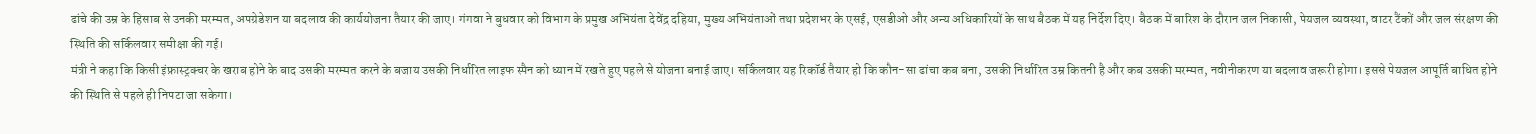ढांचे की उम्र के हिसाब से उनकी मरम्मत, अपग्रेडेशन या बदलाव की कार्ययोजना तैयार की जाए। गंगवा ने बुधवार को विभाग के प्रमुख अभियंता देवेंद्र दहिया, मुख्य अभियंताओं तथा प्रदेशभर के एसई, एसडीओ और अन्य अधिकारियों के साथ बैठक में यह निर्देश दिए। बैठक में बारिश के दौरान जल निकासी, पेयजल व्यवस्था, वाटर टैंकों और जल संरक्षण की स्थिति की सर्किलवार समीक्षा की गई।
मंत्री ने कहा कि किसी इंफ्रास्ट्रक्चर के खराब होने के बाद उसकी मरम्मत करने के बजाय उसकी निर्धारित लाइफ स्पैन को ध्यान में रखते हुए पहले से योजना बनाई जाए। सर्किलवार यह रिकॉर्ड तैयार हो कि कौन-सा ढांचा कब बना, उसकी निर्धारित उम्र कितनी है और कब उसकी मरम्मत, नवीनीकरण या बदलाव जरूरी होगा। इससे पेयजल आपूर्ति बाधित होने की स्थिति से पहले ही निपटा जा सकेगा।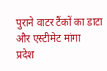पुराने वाटर टैंकों का डाटा और एस्टीमेट मांगा
प्रदेश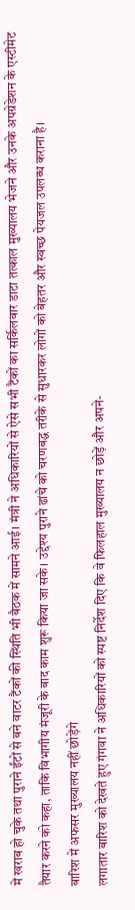में खराब हो चुके तथा पुराने ईंटों से बने वाटर टैंकों की स्थिति भी बैठक में सामने आई। मंत्री ने अधिकारियों से ऐसे सभी टैंकों का सर्किलवार डाटा तत्काल मुख्यालय भेजने और उनके अपग्रेडेशन के एस्टीमेट तैयार करने को कहा, ताकि विभागीय मंजूरी के बाद काम शुरू किया जा सके। उद्देश्य पुराने ढांचे को चरणबद्ध तरीके से सुधारकर लोगों को बेहतर और स्वच्छ पेयजल उपलब्ध कराना है।
बारिश में अफसर मुख्यालय नहीं छोड़ेंगे
लगातार बारिश को देखते हुए गंगवा ने अधिकारियों को स्पष्ट निर्देश दिए कि वे फिलहाल मुख्यालय न छोड़ें और अपने-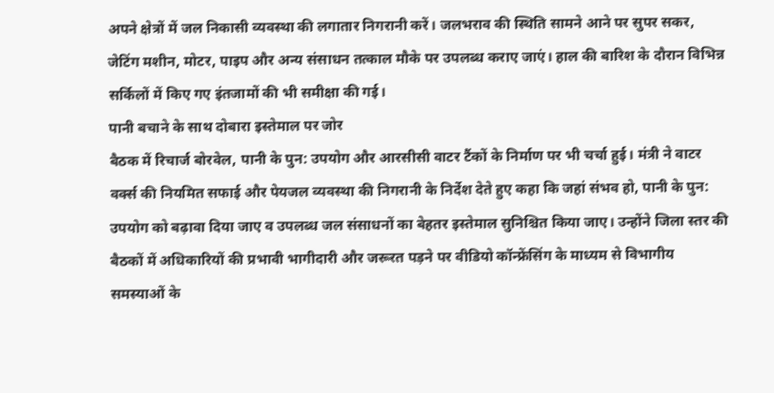अपने क्षेत्रों में जल निकासी व्यवस्था की लगातार निगरानी करें। जलभराव की स्थिति सामने आने पर सुपर सकर, जेटिंग मशीन, मोटर, पाइप और अन्य संसाधन तत्काल मौके पर उपलब्ध कराए जाएं। हाल की बारिश के दौरान विभिन्न सर्किलों में किए गए इंतजामों की भी समीक्षा की गई।
पानी बचाने के साथ दोबारा इस्तेमाल पर जोर
बैठक में रिचार्ज बोरवेल, पानी के पुन: उपयोग और आरसीसी वाटर टैंकों के निर्माण पर भी चर्चा हुई। मंत्री ने वाटर वर्क्स की नियमित सफाई और पेयजल व्यवस्था की निगरानी के निर्देश देते हुए कहा कि जहां संभव हो, पानी के पुन: उपयोग को बढ़ावा दिया जाए व उपलब्ध जल संसाधनों का बेहतर इस्तेमाल सुनिश्चित किया जाए। उन्होंने जिला स्तर की बैठकों में अधिकारियों की प्रभावी भागीदारी और जरूरत पड़ने पर वीडियो कॉन्फ्रेंसिंग के माध्यम से विभागीय समस्याओं के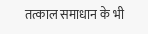तत्काल समाधान के भी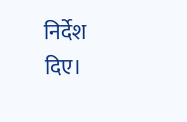निर्देश दिए।